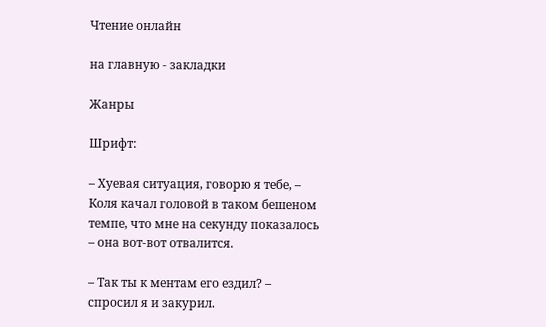Чтение онлайн

на главную - закладки

Жанры

Шрифт:

– Хуевая ситуация, говорю я тебе, – Коля качал головой в таком бешеном темпе, что мне на секунду показалось – она вот-вот отвалится.

– Так ты к ментам его ездил? – спросил я и закурил.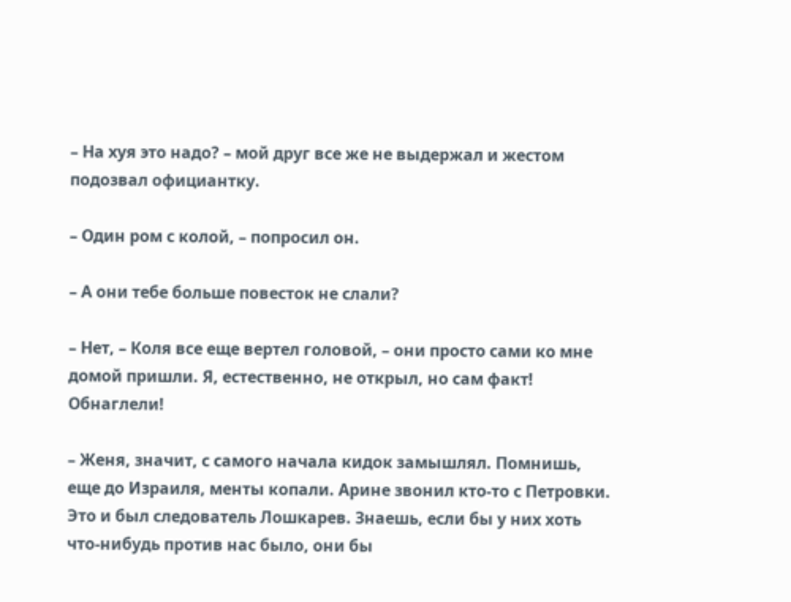– На хуя это надо? – мой друг все же не выдержал и жестом подозвал официантку.

– Один ром с колой, – попросил он.

– А они тебе больше повесток не слали?

– Нет, – Коля все еще вертел головой, – они просто сами ко мне домой пришли. Я, естественно, не открыл, но сам факт! Обнаглели!

– Женя, значит, с самого начала кидок замышлял. Помнишь, еще до Израиля, менты копали. Арине звонил кто-то с Петровки. Это и был следователь Лошкарев. Знаешь, если бы у них хоть что-нибудь против нас было, они бы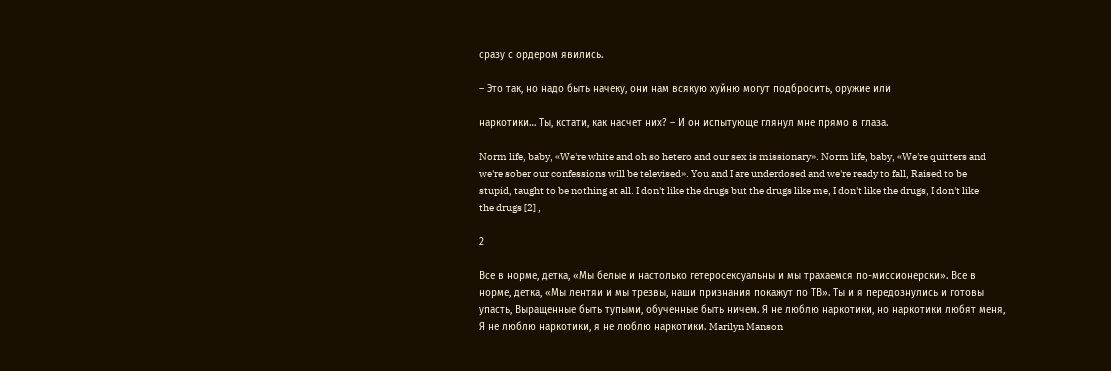сразу с ордером явились.

– Это так, но надо быть начеку, они нам всякую хуйню могут подбросить, оружие или

наркотики… Ты, кстати, как насчет них? – И он испытующе глянул мне прямо в глаза.

Norm life, baby, «We're white and oh so hetero and our sex is missionary». Norm life, baby, «We're quitters and we're sober our confessions will be televised». You and I are underdosed and we're ready to fall, Raised to be stupid, taught to be nothing at all. I don't like the drugs but the drugs like me, I don't like the drugs, I don't like the drugs [2] ,

2

Все в норме, детка, «Мы белые и настолько гетеросексуальны и мы трахаемся по-миссионерски». Все в норме, детка, «Мы лентяи и мы трезвы, наши признания покажут по ТВ». Ты и я передознулись и готовы упасть, Выращенные быть тупыми, обученные быть ничем. Я не люблю наркотики, но наркотики любят меня, Я не люблю наркотики, я не люблю наркотики. Marilyn Manson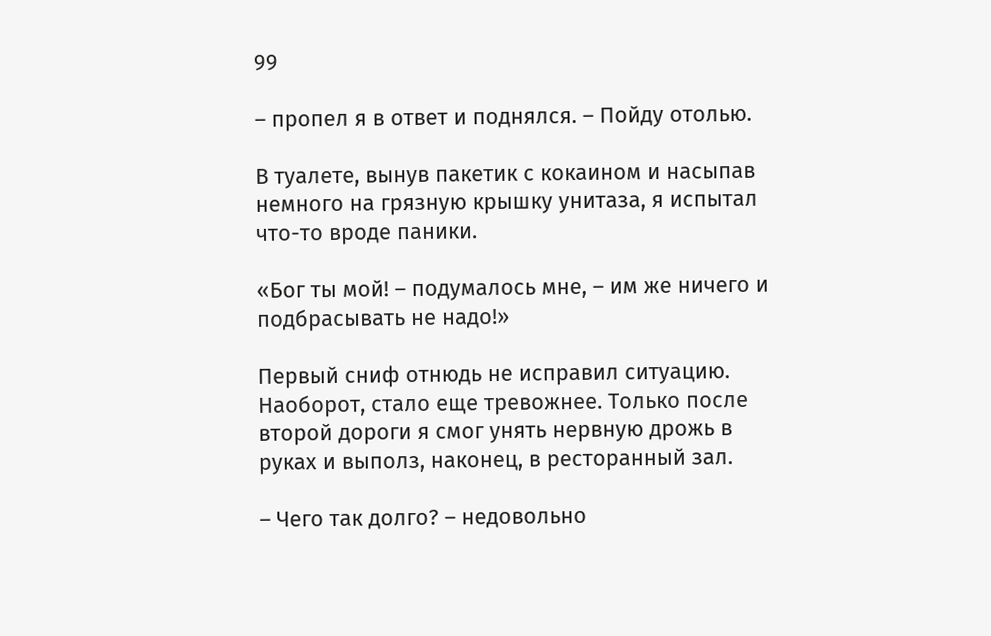99

– пропел я в ответ и поднялся. – Пойду отолью.

В туалете, вынув пакетик с кокаином и насыпав немного на грязную крышку унитаза, я испытал что-то вроде паники.

«Бог ты мой! – подумалось мне, – им же ничего и подбрасывать не надо!»

Первый сниф отнюдь не исправил ситуацию. Наоборот, стало еще тревожнее. Только после второй дороги я смог унять нервную дрожь в руках и выполз, наконец, в ресторанный зал.

– Чего так долго? – недовольно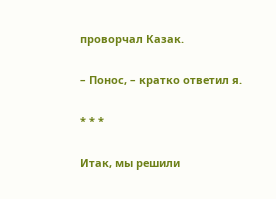проворчал Казак.

– Понос, – кратко ответил я.

* * *

Итак, мы решили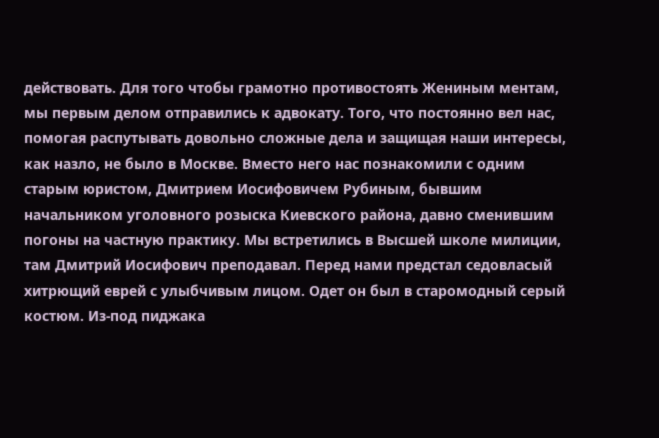действовать. Для того чтобы грамотно противостоять Жениным ментам, мы первым делом отправились к адвокату. Того, что постоянно вел нас, помогая распутывать довольно сложные дела и защищая наши интересы, как назло, не было в Москве. Вместо него нас познакомили с одним старым юристом, Дмитрием Иосифовичем Рубиным, бывшим начальником уголовного розыска Киевского района, давно сменившим погоны на частную практику. Мы встретились в Высшей школе милиции, там Дмитрий Иосифович преподавал. Перед нами предстал седовласый хитрющий еврей с улыбчивым лицом. Одет он был в старомодный серый костюм. Из-под пиджака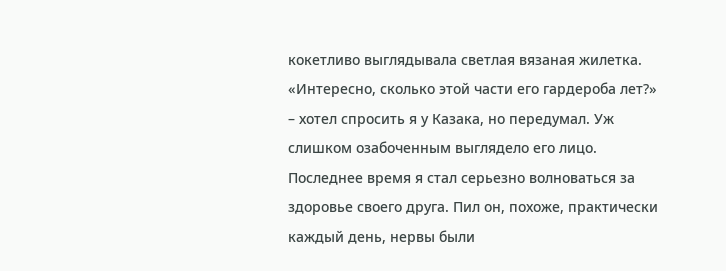кокетливо выглядывала светлая вязаная жилетка. «Интересно, сколько этой части его гардероба лет?» – хотел спросить я у Казака, но передумал. Уж слишком озабоченным выглядело его лицо. Последнее время я стал серьезно волноваться за здоровье своего друга. Пил он, похоже, практически каждый день, нервы были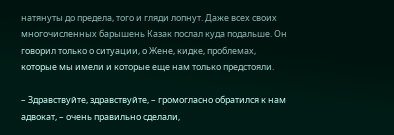натянуты до предела, того и гляди лопнут. Даже всех своих многочисленных барышень Казак послал куда подальше. Он говорил только о ситуации, о Жене, кидке, проблемах, которые мы имели и которые еще нам только предстояли.

– Здравствуйте, здравствуйте, – громогласно обратился к нам адвокат, – очень правильно сделали,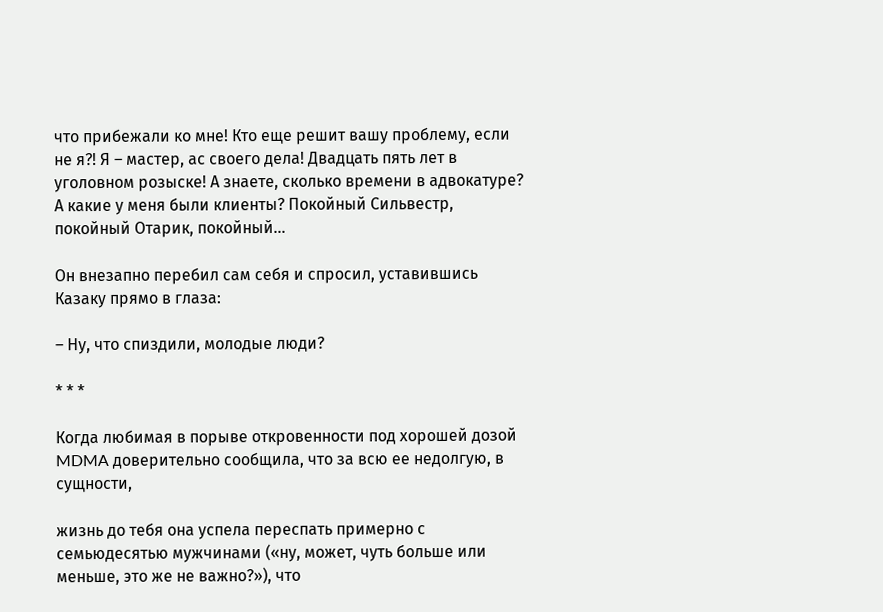что прибежали ко мне! Кто еще решит вашу проблему, если не я?! Я – мастер, ас своего дела! Двадцать пять лет в уголовном розыске! А знаете, сколько времени в адвокатуре? А какие у меня были клиенты? Покойный Сильвестр, покойный Отарик, покойный…

Он внезапно перебил сам себя и спросил, уставившись Казаку прямо в глаза:

– Ну, что спиздили, молодые люди?

* * *

Когда любимая в порыве откровенности под хорошей дозой MDMA доверительно сообщила, что за всю ее недолгую, в сущности,

жизнь до тебя она успела переспать примерно с семьюдесятью мужчинами («ну, может, чуть больше или меньше, это же не важно?»), что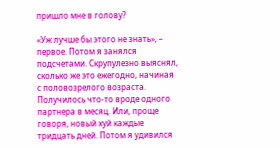пришло мне в голову?

«Уж лучше бы этого не знать», – первое. Потом я занялся подсчетами. Скрупулезно выяснял, сколько же это ежегодно, начиная с половозрелого возраста. Получилось что-то вроде одного партнера в месяц. Или, проще говоря, новый хуй каждые тридцать дней. Потом я удивился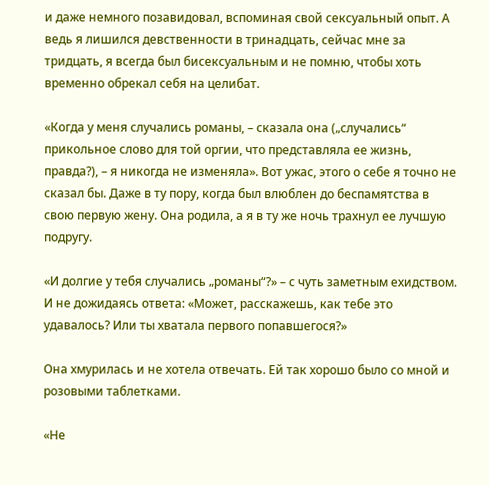и даже немного позавидовал, вспоминая свой сексуальный опыт. А ведь я лишился девственности в тринадцать, сейчас мне за тридцать, я всегда был бисексуальным и не помню, чтобы хоть временно обрекал себя на целибат.

«Когда у меня случались романы, – сказала она („случались“ прикольное слово для той оргии, что представляла ее жизнь, правда?), – я никогда не изменяла». Вот ужас, этого о себе я точно не сказал бы. Даже в ту пору, когда был влюблен до беспамятства в свою первую жену. Она родила, а я в ту же ночь трахнул ее лучшую подругу.

«И долгие у тебя случались „романы“?» – с чуть заметным ехидством. И не дожидаясь ответа: «Может, расскажешь, как тебе это удавалось? Или ты хватала первого попавшегося?»

Она хмурилась и не хотела отвечать. Ей так хорошо было со мной и розовыми таблетками.

«Не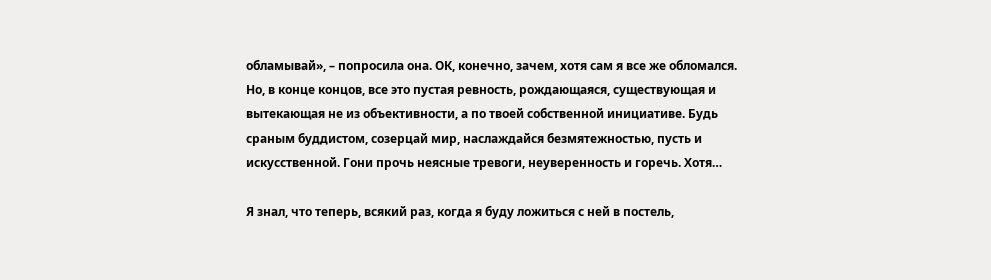обламывай», – попросила она. ОК, конечно, зачем, хотя сам я все же обломался. Но, в конце концов, все это пустая ревность, рождающаяся, существующая и вытекающая не из объективности, а по твоей собственной инициативе. Будь сраным буддистом, созерцай мир, наслаждайся безмятежностью, пусть и искусственной. Гони прочь неясные тревоги, неуверенность и горечь. Хотя…

Я знал, что теперь, всякий раз, когда я буду ложиться с ней в постель,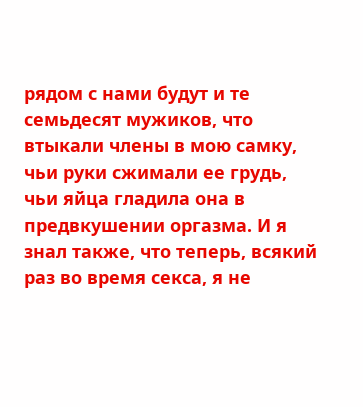рядом с нами будут и те семьдесят мужиков, что втыкали члены в мою самку, чьи руки сжимали ее грудь, чьи яйца гладила она в предвкушении оргазма. И я знал также, что теперь, всякий раз во время секса, я не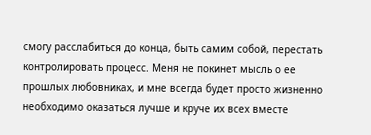смогу расслабиться до конца, быть самим собой, перестать контролировать процесс. Меня не покинет мысль о ее прошлых любовниках, и мне всегда будет просто жизненно необходимо оказаться лучше и круче их всех вместе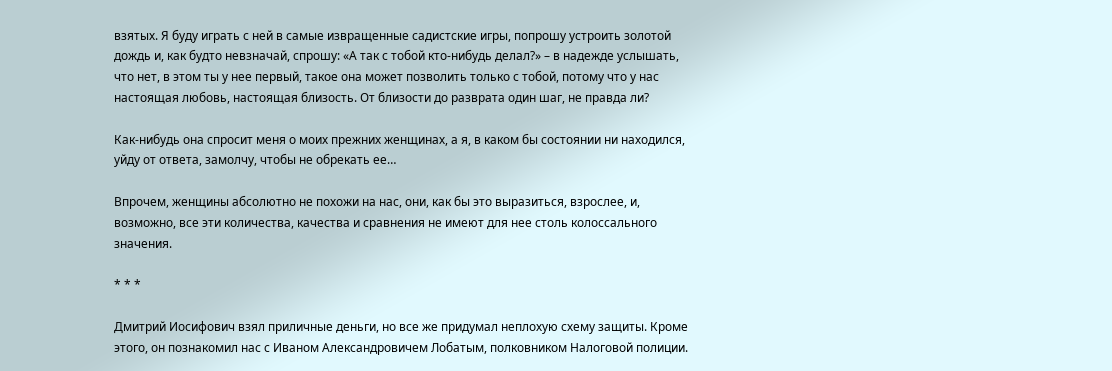взятых. Я буду играть с ней в самые извращенные садистские игры, попрошу устроить золотой дождь и, как будто невзначай, спрошу: «А так с тобой кто-нибудь делал?» – в надежде услышать, что нет, в этом ты у нее первый, такое она может позволить только с тобой, потому что у нас настоящая любовь, настоящая близость. От близости до разврата один шаг, не правда ли?

Как-нибудь она спросит меня о моих прежних женщинах, а я, в каком бы состоянии ни находился, уйду от ответа, замолчу, чтобы не обрекать ее…

Впрочем, женщины абсолютно не похожи на нас, они, как бы это выразиться, взрослее, и, возможно, все эти количества, качества и сравнения не имеют для нее столь колоссального значения.

* * *

Дмитрий Иосифович взял приличные деньги, но все же придумал неплохую схему защиты. Кроме этого, он познакомил нас с Иваном Александровичем Лобатым, полковником Налоговой полиции.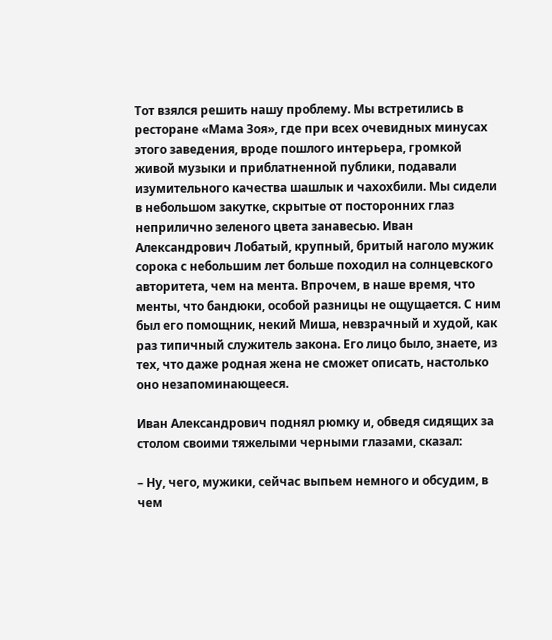Тот взялся решить нашу проблему. Мы встретились в ресторане «Мама Зоя», где при всех очевидных минусах этого заведения, вроде пошлого интерьера, громкой живой музыки и приблатненной публики, подавали изумительного качества шашлык и чахохбили. Мы сидели в небольшом закутке, скрытые от посторонних глаз неприлично зеленого цвета занавесью. Иван Александрович Лобатый, крупный, бритый наголо мужик сорока с небольшим лет больше походил на солнцевского авторитета, чем на мента. Впрочем, в наше время, что менты, что бандюки, особой разницы не ощущается. С ним был его помощник, некий Миша, невзрачный и худой, как раз типичный служитель закона. Его лицо было, знаете, из тех, что даже родная жена не сможет описать, настолько оно незапоминающееся.

Иван Александрович поднял рюмку и, обведя сидящих за столом своими тяжелыми черными глазами, сказал:

– Ну, чего, мужики, сейчас выпьем немного и обсудим, в чем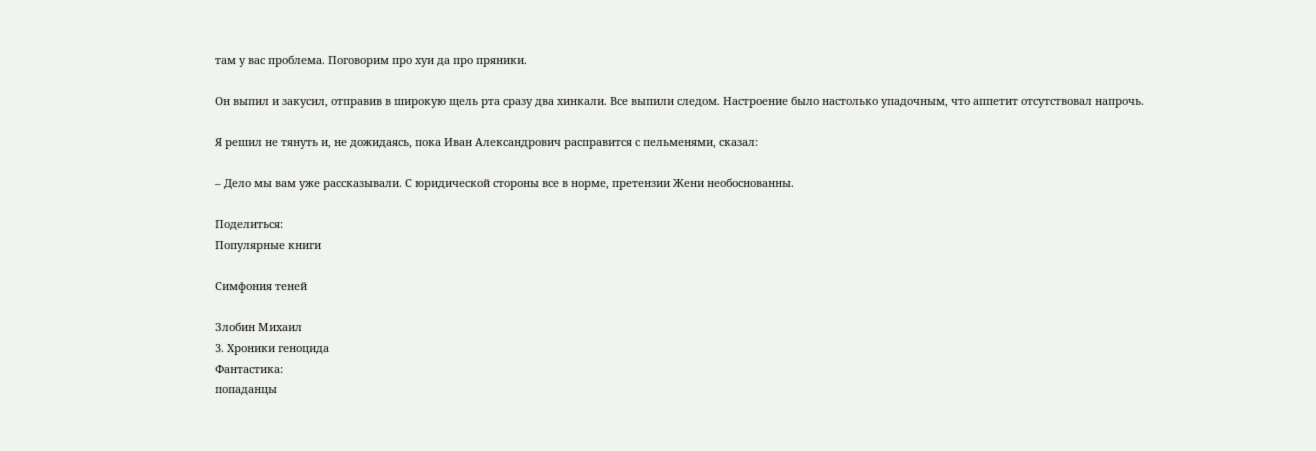там у вас проблема. Поговорим про хуи да про пряники.

Он выпил и закусил, отправив в широкую щель рта сразу два хинкали. Все выпили следом. Настроение было настолько упадочным, что аппетит отсутствовал напрочь.

Я решил не тянуть и, не дожидаясь, пока Иван Александрович расправится с пельменями, сказал:

– Дело мы вам уже рассказывали. С юридической стороны все в норме, претензии Жени необоснованны.

Поделиться:
Популярные книги

Симфония теней

Злобин Михаил
3. Хроники геноцида
Фантастика:
попаданцы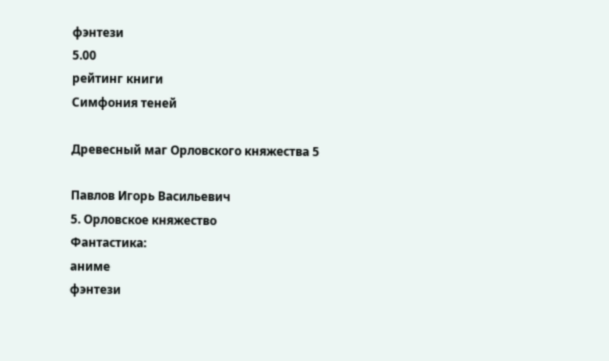фэнтези
5.00
рейтинг книги
Симфония теней

Древесный маг Орловского княжества 5

Павлов Игорь Васильевич
5. Орловское княжество
Фантастика:
аниме
фэнтези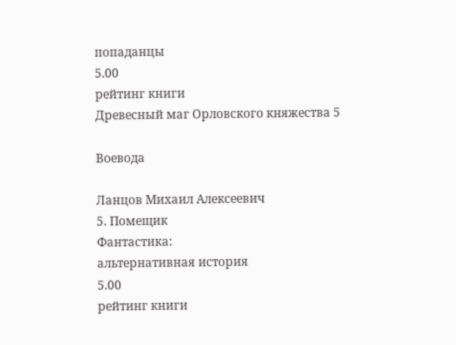попаданцы
5.00
рейтинг книги
Древесный маг Орловского княжества 5

Воевода

Ланцов Михаил Алексеевич
5. Помещик
Фантастика:
альтернативная история
5.00
рейтинг книги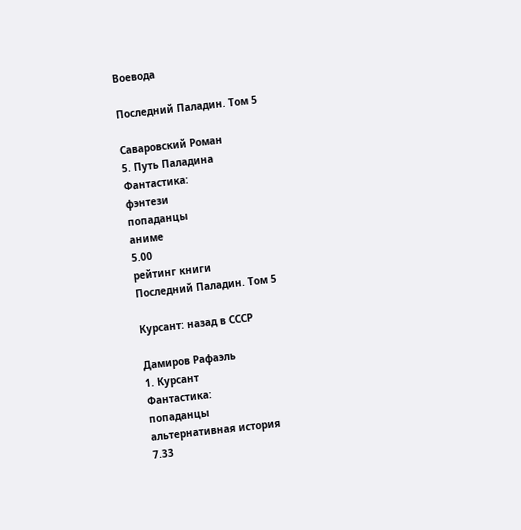Воевода

Последний Паладин. Том 5

Саваровский Роман
5. Путь Паладина
Фантастика:
фэнтези
попаданцы
аниме
5.00
рейтинг книги
Последний Паладин. Том 5

Курсант: назад в СССР

Дамиров Рафаэль
1. Курсант
Фантастика:
попаданцы
альтернативная история
7.33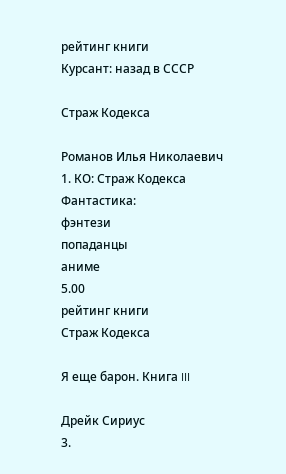рейтинг книги
Курсант: назад в СССР

Страж Кодекса

Романов Илья Николаевич
1. КО: Страж Кодекса
Фантастика:
фэнтези
попаданцы
аниме
5.00
рейтинг книги
Страж Кодекса

Я еще барон. Книга III

Дрейк Сириус
3.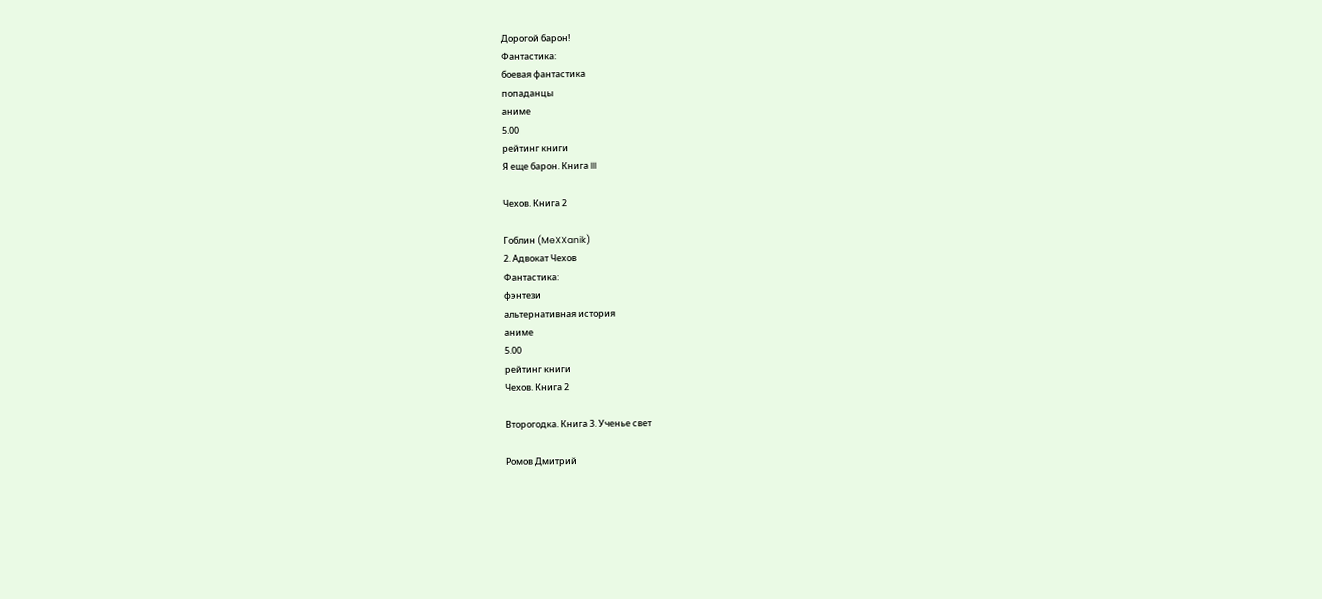Дорогой барон!
Фантастика:
боевая фантастика
попаданцы
аниме
5.00
рейтинг книги
Я еще барон. Книга III

Чехов. Книга 2

Гоблин (MeXXanik)
2. Адвокат Чехов
Фантастика:
фэнтези
альтернативная история
аниме
5.00
рейтинг книги
Чехов. Книга 2

Второгодка. Книга 3. Ученье свет

Ромов Дмитрий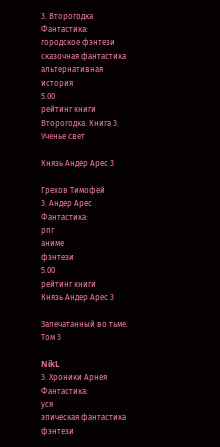3. Второгодка
Фантастика:
городское фэнтези
сказочная фантастика
альтернативная история
5.00
рейтинг книги
Второгодка. Книга 3. Ученье свет

Князь Андер Арес 3

Грехов Тимофей
3. Андер Арес
Фантастика:
рпг
аниме
фэнтези
5.00
рейтинг книги
Князь Андер Арес 3

Запечатанный во тьме. Том 3

NikL
3. Хроники Арнея
Фантастика:
уся
эпическая фантастика
фэнтези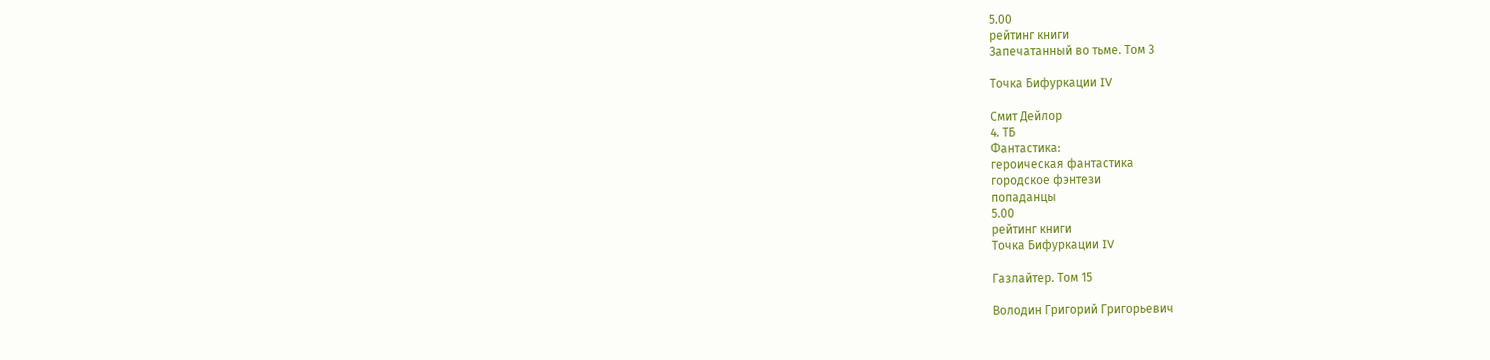5.00
рейтинг книги
Запечатанный во тьме. Том 3

Точка Бифуркации IV

Смит Дейлор
4. ТБ
Фантастика:
героическая фантастика
городское фэнтези
попаданцы
5.00
рейтинг книги
Точка Бифуркации IV

Газлайтер. Том 15

Володин Григорий Григорьевич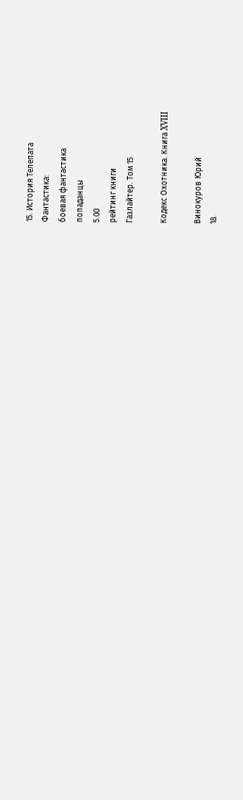15. История Телепата
Фантастика:
боевая фантастика
попаданцы
5.00
рейтинг книги
Газлайтер. Том 15

Кодекс Охотника. Книга XVIII

Винокуров Юрий
18.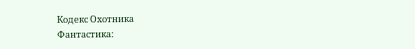Кодекс Охотника
Фантастика: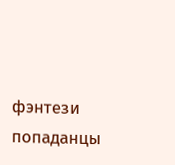фэнтези
попаданцы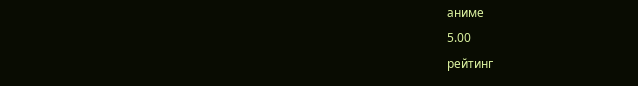аниме
5.00
рейтинг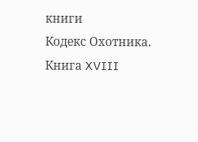книги
Кодекс Охотника. Книга XVIII